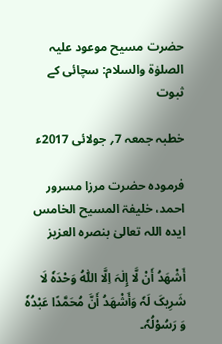حضرت مسیح موعود علیہ الصلوٰۃ والسلام: سچائی کے ثبوت

خطبہ جمعہ 7؍ جولائی 2017ء

فرمودہ حضرت مرزا مسرور احمد، خلیفۃ المسیح الخامس ایدہ اللہ تعالیٰ بنصرہ العزیز

أَشْھَدُ أَنْ لَّا إِلٰہَ اِلَّا اللّٰہُ وَحْدَہٗ لَا شَرِیکَ لَہٗ وَأَشْھَدُ أَنَّ مُحَمَّدًا عَبْدُہٗ وَ رَسُوْلُہٗ۔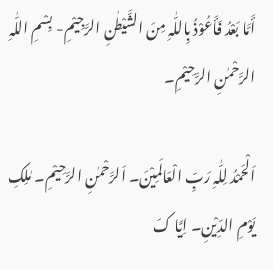أَمَّا بَعْدُ فَأَعُوْذُ بِاللّٰہِ مِنَ الشَّیْطٰنِ الرَّجِیْمِ- بِسْمِ اللّٰہِ الرَّحْمٰنِ الرَّحِیْمِ۔

اَلْحَمْدُ لِلّٰہِ رَبِّ الْعَالَمِیْنَ۔ اَلرَّحْمٰنِ الرَّحِیْمِ۔ مٰلِکِ یَوْمِ الدِّیْنِ۔ اِیَّا کَ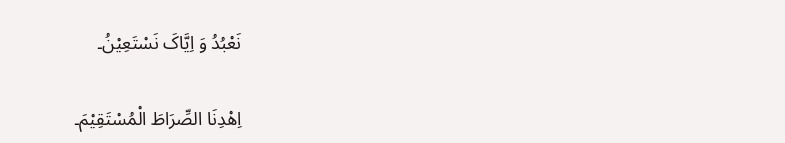نَعْبُدُ وَ اِیَّاکَ نَسْتَعِیْنُ۔

اِھْدِنَا الصِّرَاطَ الْمُسْتَقِیْمَ۔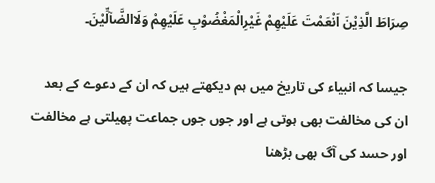صِرَاطَ الَّذِیْنَ اَنْعَمْتَ عَلَیْھِمْ غَیْرِالْمَغْضُوْبِ عَلَیْھِمْ وَلَاالضَّآلِّیْنَ۔

جیسا کہ انبیاء کی تاریخ میں ہم دیکھتے ہیں کہ ان کے دعوے کے بعد ان کی مخالفت بھی ہوتی ہے اور جوں جوں جماعت پھیلتی ہے مخالفت اور حسد کی آگ بھی بڑھنا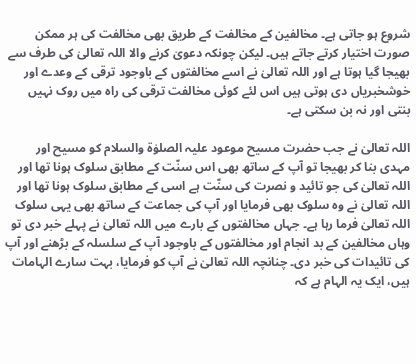شروع ہو جاتی ہے۔ مخالفین کے مخالفت کے طریق بھی مخالفت کی ہر ممکن صورت اختیار کرتے جاتے ہیں۔ لیکن چونکہ دعویٰ کرنے والا اللہ تعالیٰ کی طرف سے بھیجا گیا ہوتا ہے اور اللہ تعالیٰ نے اسے مخالفتوں کے باوجود ترقی کے وعدے اور خوشخبریاں دی ہوتی ہیں اس لئے کوئی مخالفت ترقی کی راہ میں روک نہیں بنتی اور نہ بن سکتی ہے۔

اللہ تعالیٰ نے جب حضرت مسیح موعود علیہ الصلوٰۃ والسلام کو مسیح اور مہدی بنا کر بھیجا تو آپ کے ساتھ بھی اس سنّت کے مطابق سلوک ہونا تھا اور اللہ تعالیٰ کی جو تائید و نصرت کی سنّت ہے اسی کے مطابق سلوک ہونا تھا اور اللہ تعالیٰ نے وہ سلوک بھی فرمایا اور آپ کی جماعت کے ساتھ بھی یہی سلوک اللہ تعالیٰ فرما رہا ہے۔ جہاں مخالفتوں کے بارے میں اللہ تعالیٰ نے پہلے خبر دی تو وہاں مخالفین کے بد انجام اور مخالفتوں کے باوجود آپ کے سلسلہ کے بڑھنے اور آپ کی تائیدات کی خبر دی۔ چنانچہ اللہ تعالیٰ نے آپ کو فرمایا، بہت سارے الہامات ہیں، ایک یہ الہام ہے کہ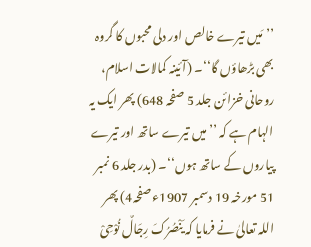’’مَیں تیرے خالص اور دلی محبوں کا گروہ بھی بڑھاؤں گا‘‘۔ (آئینہ کمالات اسلام، روحانی خزائن جلد 5 صفحہ 648) پھر ایک یہ الہام ہے کہ ’’میں تیرے ساتھ اور تیرے پیاروں کے ساتھ ہوں‘‘۔ (بدر جلد 6 نمبر 51 مورخہ 19 دسمبر 1907ء صفحہ4) پھر اللہ تعالیٰ نے فرمایا کہ یَنْصُرُکَ رِجَالٌ نُوْحِیْ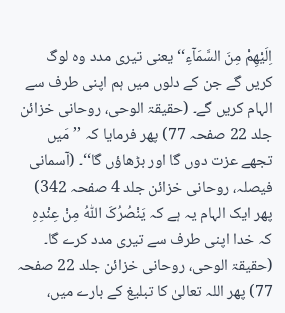اِلَیْھِمْ مِنَ السَّمَآءِ‘‘یعنی تیری مدد وہ لوگ کریں گے جن کے دلوں میں ہم اپنی طرف سے الہام کریں گے۔ (حقیقۃ الوحی، روحانی خزائن جلد 22 صفحہ 77) پھر فرمایا کہ ’’مَیں تجھے عزت دوں گا اور بڑھاؤں گا‘‘۔ (آسمانی فیصلہ، روحانی خزائن جلد 4 صفحہ 342) پھر ایک الہام یہ ہے کہ یَنْصُرُکَ اللّٰہُ مِنْ عِنْدِہِ کہ خدا اپنی طرف سے تیری مدد کرے گا۔ (حقیقۃ الوحی، روحانی خزائن جلد 22 صفحہ 77) پھر اللہ تعالیٰ کا تبلیغ کے بارے میں،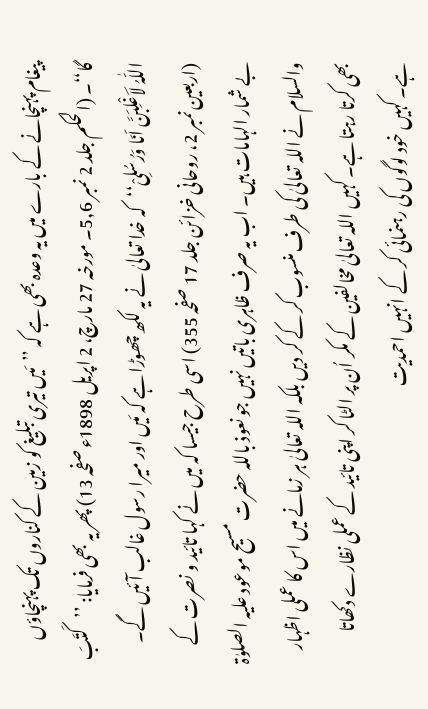پیغام پہنچانے کے بارے میں یہ وعدہ بھی ہے کہ ’’مَیں تیری تبلیغ کو زمین کے کناروں تک پہنچاؤں گا‘‘۔ (الحکم جلد 2 نمبر 5,6۔ مورخہ 27 مارچ، 2 اپریل 1898ء صفحہ 13) پھر یہ بھی فرمایا: ’’کَتَبَ اللّٰہُ لَاَغْلِبَنَّ اَنَا وَرُسُلِیْ‘‘کہ خدا تعالیٰ نے یہ لکھ چھوڑا ہے کہ مَیں اور میرا رسول غالب آئیں گے۔ (اربعین نمبر 2، روحانی خزائن جلد 17 صفحہ 355) اسی طرح جیسا کہ میں نے کہا تائید و نصرت کے بے شمار الہامات ہیں۔ اب یہ صرف ظاہری باتیں نہیں جو نعوذ باللہ حضرت مسیح موعود علیہ الصلوٰۃ والسلام نے اللہ تعالیٰ کی طرف منسوب کر کے کر دیں بلکہ اللہ تعالیٰ ہر زمانے میں اس کا عملی اظہار بھی کرتا رہتا ہے۔ کہیں اللہ تعالیٰ مخالفین کے مکر اُن پر الٹا کر اپنی تائید کے عملی نظارے دکھاتا ہے۔ کہیں خود لوگوں کی رہنمائی کر کے انہیں احمدیت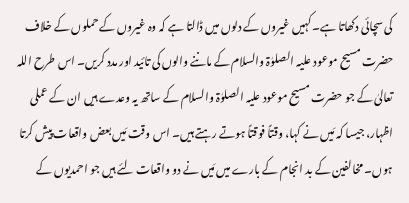کی سچائی دکھاتا ہے۔ کہیں غیروں کے دلوں میں ڈالتا ہے کہ وہ غیروں کے حملوں کے خلاف حضرت مسیح موعود علیہ الصلوٰۃ والسلام کے ماننے والوں کی تائید اور مدد کریں۔ اس طرح اللہ تعالیٰ کے جو حضرت مسیح موعود علیہ الصلوٰۃ والسلام کے ساتھ یہ وعدے ہیں ان کے عملی اظہار، جیسا کہ مَیں نے کہا، وقتاً فوقتاً ہوتے رہتے ہیں۔ اس وقت مَیں بعض واقعات پیش کرتا ہوں۔ مخالفین کے بد انجام کے بارے میں مَیں نے دو واقعات لئے ہیں جو احمدیوں کے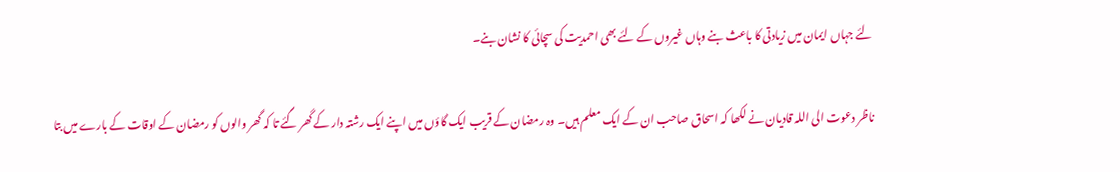لئے جہاں ایمان میں زیادتی کا باعث بنے وہاں غیروں کے لئے بھی احمدیت کی سچائی کا نشان بنے۔

ناظر دعوت الی اللہ قادیان نے لکھا کہ اسحاق صاحب ان کے ایک معلم ہیں۔ وہ رمضان کے قریب ایک گاؤں میں اپنے ایک رشتہ دار کے گھر گئے تا کہ گھر والوں کو رمضان کے اوقات کے بارے میں بتا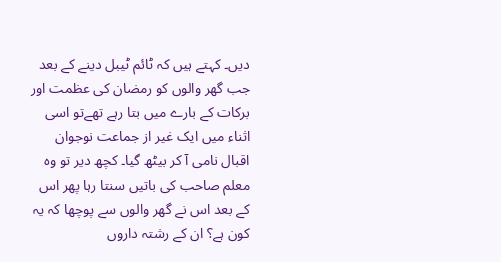دیں۔ کہتے ہیں کہ ٹائم ٹیبل دینے کے بعد جب گھر والوں کو رمضان کی عظمت اور برکات کے بارے میں بتا رہے تھےتو اسی اثناء میں ایک غیر از جماعت نوجوان اقبال نامی آ کر بیٹھ گیا۔ کچھ دیر تو وہ معلم صاحب کی باتیں سنتا رہا پھر اس کے بعد اس نے گھر والوں سے پوچھا کہ یہ کون ہے؟ ان کے رشتہ داروں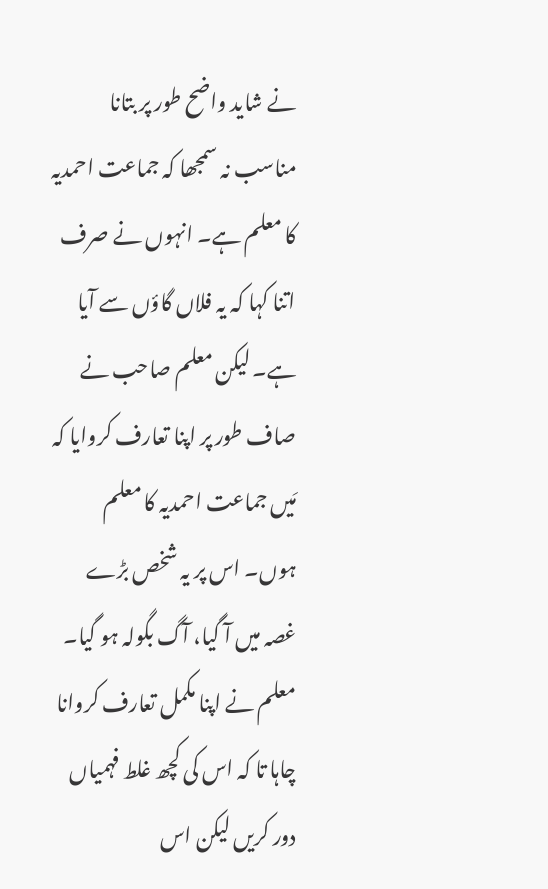نے شاید واضح طور پر بتانا مناسب نہ سمجھا کہ جماعت احمدیہ کا معلم ہے۔ انہوں نے صرف اتنا کہا کہ یہ فلاں گاؤں سے آیا ہے۔ لیکن معلم صاحب نے صاف طور پر اپنا تعارف کروایا کہ مَیں جماعت احمدیہ کا معلم ہوں۔ اس پر یہ شخص بڑے غصہ میں آ گیا، آگ بگولہ ہو گیا۔ معلم نے اپنا مکمل تعارف کروانا چاہا تا کہ اس کی کچھ غلط فہمیاں دور کریں لیکن اس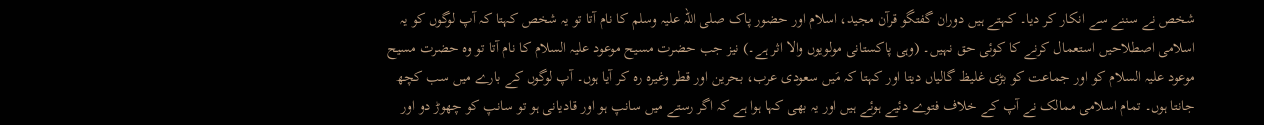شخص نے سننے سے انکار کر دیا۔ کہتے ہیں دوران گفتگو قرآن مجید، اسلام اور حضور پاک صلی اللہ علیہ وسلم کا نام آتا تو یہ شخص کہتا کہ آپ لوگوں کو یہ اسلامی اصطلاحیں استعمال کرنے کا کوئی حق نہیں۔ (وہی پاکستانی مولویوں والا اثر ہے۔) نیز جب حضرت مسیح موعود علیہ السلام کا نام آتا تو وہ حضرت مسیح موعود علیہ السلام کو اور جماعت کو بڑی غلیظ گالیاں دیتا اور کہتا کہ مَیں سعودی عرب، بحرین اور قطر وغیرہ رہ کر آیا ہوں۔ آپ لوگوں کے بارے میں سب کچھ جانتا ہوں۔ تمام اسلامی ممالک نے آپ کے خلاف فتوے دئیے ہوئے ہیں اور یہ بھی کہا ہوا ہے کہ اگر رستے میں سانپ ہو اور قادیانی ہو تو سانپ کو چھوڑ دو اور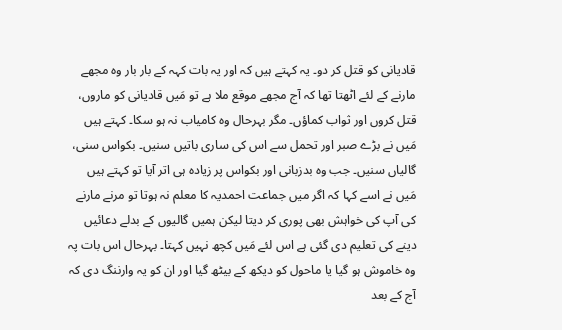قادیانی کو قتل کر دو۔ یہ کہتے ہیں کہ اور یہ بات کہہ کے بار بار وہ مجھے مارنے کے لئے اٹھتا تھا کہ آج مجھے موقع ملا ہے تو مَیں قادیانی کو ماروں، قتل کروں اور ثواب کماؤں۔ مگر بہرحال وہ کامیاب نہ ہو سکا۔ کہتے ہیں مَیں نے بڑے صبر اور تحمل سے اس کی ساری باتیں سنیں۔ بکواس سنی، گالیاں سنیں۔ جب وہ بدزبانی اور بکواس پر زیادہ ہی اتر آیا تو کہتے ہیں مَیں نے اسے کہا کہ اگر میں جماعت احمدیہ کا معلم نہ ہوتا تو مرنے مارنے کی آپ کی خواہش بھی پوری کر دیتا لیکن ہمیں گالیوں کے بدلے دعائیں دینے کی تعلیم دی گئی ہے اس لئے مَیں کچھ نہیں کہتا۔ بہرحال اس بات پہ وہ خاموش ہو گیا یا ماحول کو دیکھ کے بیٹھ گیا اور ان کو یہ وارننگ دی کہ آج کے بعد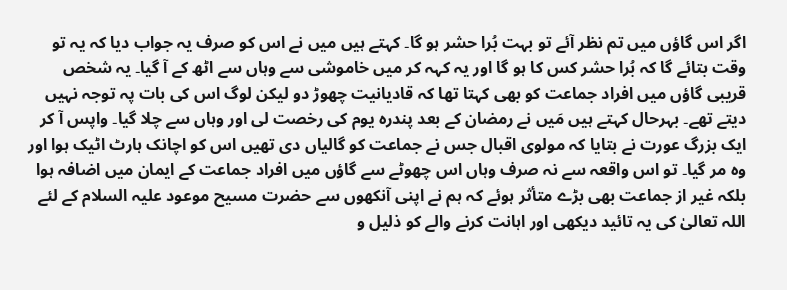اگر اس گاؤں میں تم نظر آئے تو بہت بُرا حشر ہو گا۔ کہتے ہیں میں نے اس کو صرف یہ جواب دیا کہ یہ تو وقت بتائے گا کہ بُرا حشر کس کا ہو گا اور یہ کہہ کر میں خاموشی سے وہاں سے اٹھ کے آ گیا۔ یہ شخص قریبی گاؤں میں افراد جماعت کو بھی کہتا تھا کہ قادیانیت چھوڑ دو لیکن لوگ اس کی بات پہ توجہ نہیں دیتے تھے۔ بہرحال کہتے ہیں مَیں نے رمضان کے بعد پندرہ یوم کی رخصت لی اور وہاں سے چلا گیا۔ واپس آ کر ایک بزرگ عورت نے بتایا کہ مولوی اقبال جس نے جماعت کو گالیاں دی تھیں اس کو اچانک ہارٹ اٹیک ہوا اور وہ مر گیا۔ تو اس واقعہ سے نہ صرف وہاں اس چھوٹے سے گاؤں میں افراد جماعت کے ایمان میں اضافہ ہوا بلکہ غیر از جماعت بھی بڑے متأثر ہوئے کہ ہم نے اپنی آنکھوں سے حضرت مسیح موعود علیہ السلام کے لئے اللہ تعالیٰ کی یہ تائید دیکھی اور اہانت کرنے والے کو ذلیل و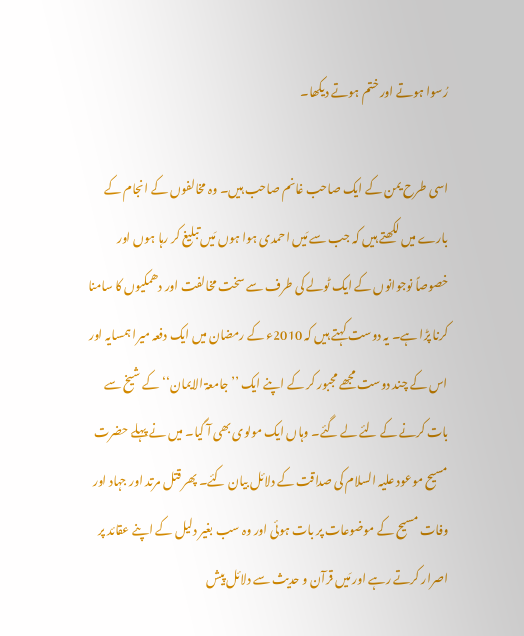رُسوا ہوتے اور ختم ہوتے دیکھا۔

اسی طرح یمن کے ایک صاحب غانم صاحب ہیں۔ وہ مخالفوں کے انجام کے بارے میں لکھتے ہیں کہ جب سے مَیں احمدی ہوا ہوں مَیں تبلیغ کر رہا ہوں اور خصوصاً نوجوانوں کے ایک ٹولے کی طرف سے سخت مخالفت اور دھمکیوں کا سامنا کرنا پڑا ہے۔ یہ دوست کہتے ہیں کہ 2010ء کے رمضان میں ایک دفعہ میرا ہمسایہ اور اس کے چند دوست مجھے مجبور کر کے اپنے ایک ’’جامعۃ الایمان‘‘ کے شیخ سے بات کرنے کے لئے لے گئے۔ وہاں ایک مولوی بھی آ گیا۔ میں نے پہلے حضرت مسیح موعود علیہ السلام کی صداقت کے دلائل بیان کئے۔ پھر قتل مرتد اور جہاد اور وفات مسیح کے موضوعات پر بات ہوئی اور وہ سب بغیر دلیل کے اپنے عقائد پر اصرار کرتے رہے اور مَیں قرآن و حدیث سے دلائل پیش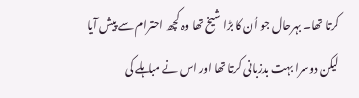کرتا تھا۔ بہرحال جو اُن کا بڑا شیخ تھا وہ کچھ احترام سے پیش آیا لیکن دوسرا بہت بدزبانی کرتا تھا اور اس نے مباہلے کی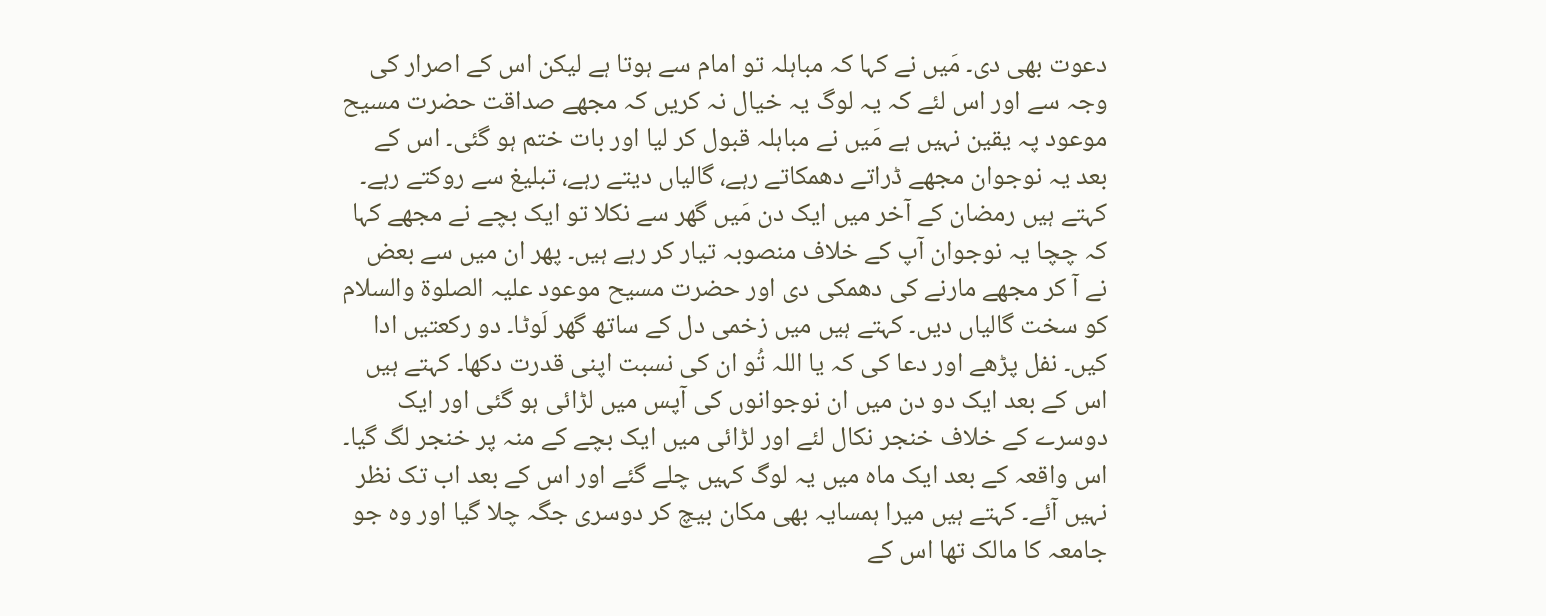دعوت بھی دی۔ مَیں نے کہا کہ مباہلہ تو امام سے ہوتا ہے لیکن اس کے اصرار کی وجہ سے اور اس لئے کہ یہ لوگ یہ خیال نہ کریں کہ مجھے صداقت حضرت مسیح موعود پہ یقین نہیں ہے مَیں نے مباہلہ قبول کر لیا اور بات ختم ہو گئی۔ اس کے بعد یہ نوجوان مجھے ڈراتے دھمکاتے رہے، گالیاں دیتے رہے، تبلیغ سے روکتے رہے۔ کہتے ہیں رمضان کے آخر میں ایک دن مَیں گھر سے نکلا تو ایک بچے نے مجھے کہا کہ چچا یہ نوجوان آپ کے خلاف منصوبہ تیار کر رہے ہیں۔ پھر ان میں سے بعض نے آ کر مجھے مارنے کی دھمکی دی اور حضرت مسیح موعود علیہ الصلوۃ والسلام کو سخت گالیاں دیں۔ کہتے ہیں میں زخمی دل کے ساتھ گھر لَوٹا۔ دو رکعتیں ادا کیں۔ نفل پڑھے اور دعا کی کہ یا اللہ تُو ان کی نسبت اپنی قدرت دکھا۔ کہتے ہیں اس کے بعد ایک دو دن میں ان نوجوانوں کی آپس میں لڑائی ہو گئی اور ایک دوسرے کے خلاف خنجر نکال لئے اور لڑائی میں ایک بچے کے منہ پر خنجر لگ گیا۔ اس واقعہ کے بعد ایک ماہ میں یہ لوگ کہیں چلے گئے اور اس کے بعد اب تک نظر نہیں آئے۔ کہتے ہیں میرا ہمسایہ بھی مکان بیچ کر دوسری جگہ چلا گیا اور وہ جو جامعہ کا مالک تھا اس کے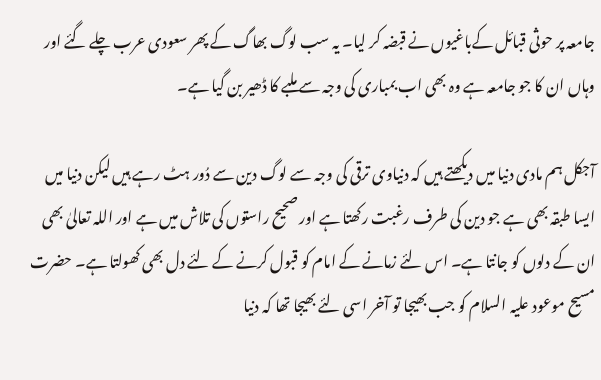جامعہ پر حوثی قبائل کےباغیوں نے قبضہ کر لیا۔ یہ سب لوگ بھاگ کے پھر سعودی عرب چلے گئے اور وہاں ان کا جو جامعہ ہے وہ بھی اب بمباری کی وجہ سے ملبے کا ڈھیر بن گیا ہے۔

آجکل ہم مادی دنیا میں دیکھتے ہیں کہ دنیاوی ترقی کی وجہ سے لوگ دین سے دُور ہٹ رہے ہیں لیکن دنیا میں ایسا طبقہ بھی ہے جو دین کی طرف رغبت رکھتا ہے اور صحیح راستوں کی تلاش میں ہے اور اللہ تعالیٰ بھی ان کے دلوں کو جانتا ہے۔ اس لئے زمانے کے امام کو قبول کرنے کے لئے دل بھی کھولتا ہے۔ حضرت مسیح موعود علیہ السلام کو جب بھیجا تو آخر اسی لئے بھیجا تھا کہ دنیا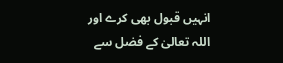انہیں قبول بھی کرے اور اللہ تعالیٰ کے فضل سے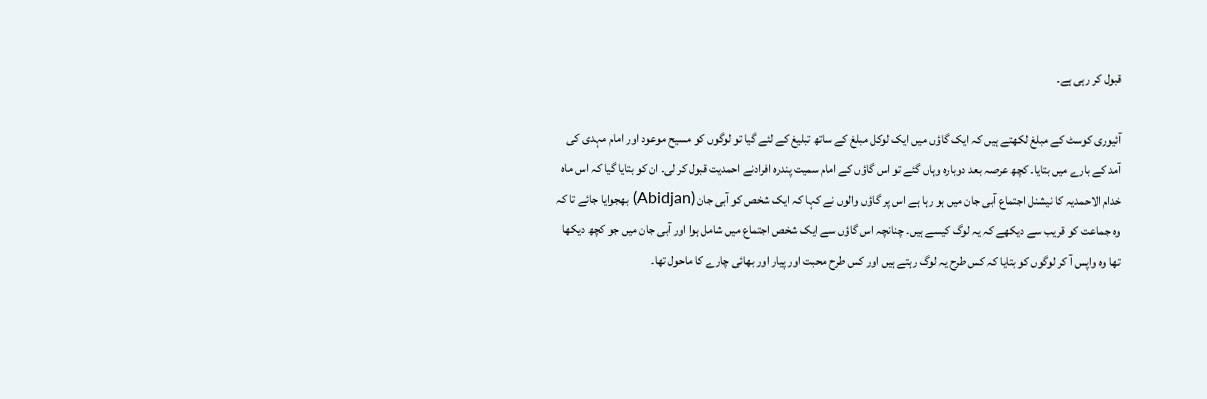قبول کر رہی ہے۔

آئیوری کوسٹ کے مبلغ لکھتے ہیں کہ ایک گاؤں میں ایک لوکل مبلغ کے ساتھ تبلیغ کے لئے گیا تو لوگوں کو مسیح موعود اور امام مہدی کی آمد کے بارے میں بتایا۔ کچھ عرصہ بعد دوبارہ وہاں گئے تو اس گاؤں کے امام سمیت پندرہ افرادنے احمدیت قبول کر لی۔ ان کو بتایا گیا کہ اس ماہ خدام الاحمدیہ کا نیشنل اجتماع آبی جان میں ہو رہا ہے اس پر گاؤں والوں نے کہا کہ ایک شخص کو آبی جان (Abidjan) بھجوایا جائے تا کہ وہ جماعت کو قریب سے دیکھے کہ یہ لوگ کیسے ہیں۔ چنانچہ اس گاؤں سے ایک شخص اجتماع میں شامل ہوا اور آبی جان میں جو کچھ دیکھا تھا وہ واپس آ کر لوگوں کو بتایا کہ کس طرح یہ لوگ رہتے ہیں اور کس طرح محبت اور پیار اور بھائی چارے کا ماحول تھا۔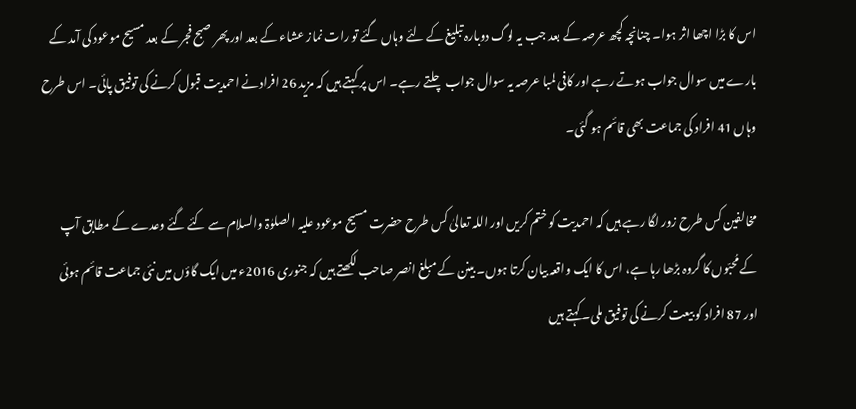اس کا بڑا اچھا اثر ہوا۔ چنانچہ کچھ عرصہ کے بعد جب یہ لوگ دوبارہ تبلیغ کے لئے وہاں گئے تو رات نماز عشاء کے بعد اور پھر صبح فجر کے بعد مسیح موعود کی آمد کے بارے میں سوال جواب ہوتے رہے اور کافی لمبا عرصہ یہ سوال جواب چلتے رہے۔ اس پر کہتے ہیں کہ مزید 26 افرادنے احمدیت قبول کرنے کی توفیق پائی۔ اس طرح وہاں 41 افراد کی جماعت بھی قائم ہو گئی۔

مخالفین کس طرح زور لگا رہے ہیں کہ احمدیت کو ختم کریں اور اللہ تعالیٰ کس طرح حضرت مسیح موعود علیہ الصلوٰۃ والسلام سے کئے گئے وعدے کے مطابق آپ کے مُحبّوں کا گروہ بڑھا رہا ہے، اس کا ایک واقعہ بیان کرتا ہوں۔ بینن کے مبلغ انصر صاحب لکھتے ہیں کہ جنوری 2016ء میں ایک گاؤں میں نئی جماعت قائم ہوئی اور 87 افراد کو بیعت کرنے کی توفیق ملی۔ کہتے ہیں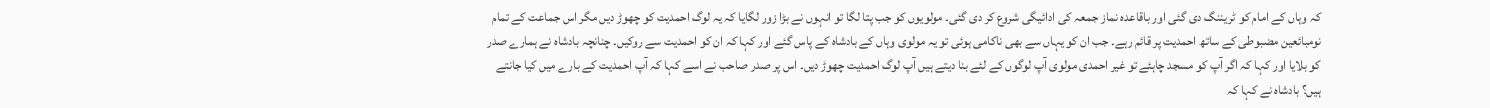کہ وہاں کے امام کو ٹریننگ دی گئی اور باقاعدہ نماز جمعہ کی ادائیگی شروع کر دی گئی۔ مولویوں کو جب پتا لگا تو انہوں نے بڑا زور لگایا کہ یہ لوگ احمدیت کو چھوڑ دیں مگر اس جماعت کے تمام نومبائعین مضبوطی کے ساتھ احمدیت پر قائم رہے۔ جب ان کو یہاں سے بھی ناکامی ہوئی تو یہ مولوی وہاں کے بادشاہ کے پاس گئے اور کہا کہ ان کو احمدیت سے روکیں۔ چنانچہ بادشاہ نے ہمارے صدر کو بلایا اور کہا کہ اگر آپ کو مسجد چاہئے تو غیر احمدی مولوی آپ لوگوں کے لئے بنا دیتے ہیں آپ لوگ احمدیت چھوڑ دیں۔ اس پر صدر صاحب نے اسے کہا کہ آپ احمدیت کے بارے میں کیا جانتے ہیں؟ بادشاہ نے کہا کہ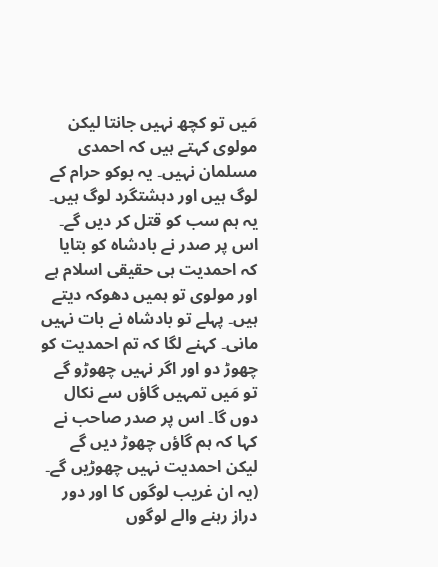مَیں تو کچھ نہیں جانتا لیکن مولوی کہتے ہیں کہ احمدی مسلمان نہیں۔ یہ بوکو حرام کے لوگ ہیں اور دہشتگرد لوگ ہیں۔ یہ ہم سب کو قتل کر دیں گے۔ اس پر صدر نے بادشاہ کو بتایا کہ احمدیت ہی حقیقی اسلام ہے اور مولوی تو ہمیں دھوکہ دیتے ہیں۔ پہلے تو بادشاہ نے بات نہیں مانی۔ کہنے لگا کہ تم احمدیت کو چھوڑ دو اور اگر نہیں چھوڑو گے تو مَیں تمہیں گاؤں سے نکال دوں گا۔ اس پر صدر صاحب نے کہا کہ ہم گاؤں چھوڑ دیں گے لیکن احمدیت نہیں چھوڑیں گے۔ (یہ ان غریب لوگوں کا اور دور دراز رہنے والے لوگوں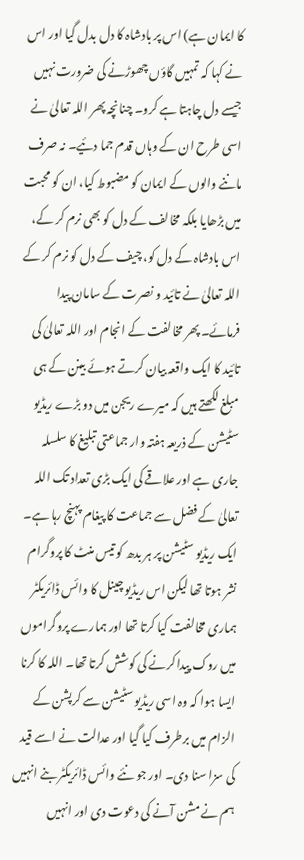کا ایمان ہے) اس پر بادشاہ کا دل بدل گیا اور اس نے کہا کہ تمہیں گاؤں چھوڑنے کی ضرورت نہیں جیسے دل چاہتا ہے کرو۔ چنانچہ پھر اللہ تعالیٰ نے اسی طرح ان کے وہاں قدم جما دئیے۔ نہ صرف ماننے والوں کے ایمان کو مضبوط کیا، ان کو محبت میں بڑھایا بلکہ مخالف کے دل کو بھی نرم کر کے، اس بادشاہ کے دل کو، چیف کے دل کو نرم کر کے اللہ تعالیٰ نے تائید و نصرت کے سامان پیدا فرمائے۔ پھر مخالفت کے انجام اور اللہ تعالیٰ کی تائید کا ایک واقعہ بیان کرتے ہوئے بینن کے ہی مبلغ لکھتے ہیں کہ میرے ریجن میں دو بڑے ریڈیو سٹیشن کے ذریعہ ہفتہ وار جماعتی تبلیغ کا سلسلہ جاری ہے اور علاقے کی ایک بڑی تعداد تک اللہ تعالیٰ کے فضل سے جماعت کا پیغام پہنچ رہا ہے۔ ایک ریڈیو سٹیشن پر ہر بدھ کو تیس منٹ کا پروگرام نشر ہوتا تھا لیکن اس ریڈیو چینل کا وائس ڈائریکٹر ہماری مخالفت کیا کرتا تھا اور ہمارے پروگراموں میں روک پیدا کرنے کی کوشش کرتا تھا۔ اللہ کا کرنا ایسا ہوا کہ وہ اسی ریڈیو سٹیشن سے کرپشن کے الزام میں برطرف کیا گیا اور عدالت نے اسے قید کی سزا سنا دی۔ اور جو نئے وائس ڈائریکٹر بنے انہیں ہم نے مشن آنے کی دعوت دی اور انہیں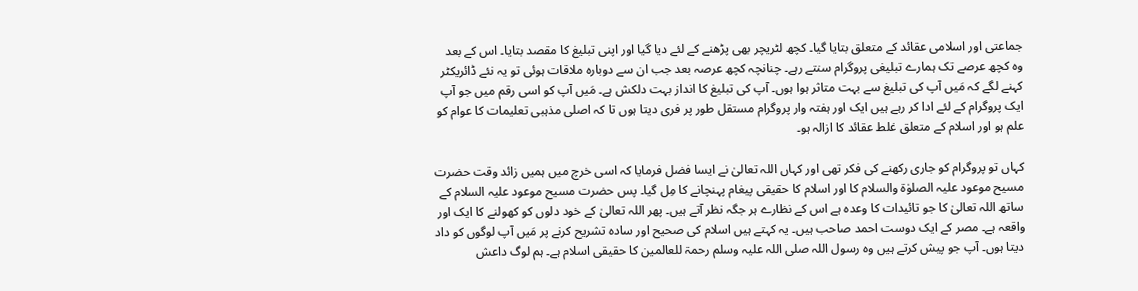جماعتی اور اسلامی عقائد کے متعلق بتایا گیا۔ کچھ لٹریچر بھی پڑھنے کے لئے دیا گیا اور اپنی تبلیغ کا مقصد بتایا۔ اس کے بعد وہ کچھ عرصے تک ہمارے تبلیغی پروگرام سنتے رہے۔ چنانچہ کچھ عرصہ بعد جب ان سے دوبارہ ملاقات ہوئی تو یہ نئے ڈائریکٹر کہنے لگے کہ مَیں آپ کی تبلیغ سے بہت متاثر ہوا ہوں۔ آپ کی تبلیغ کا انداز بہت دلکش ہے۔ مَیں آپ کو اسی رقم میں جو آپ ایک پروگرام کے لئے ادا کر رہے ہیں ایک اور ہفتہ وار پروگرام مستقل طور پر فری دیتا ہوں تا کہ اصلی مذہبی تعلیمات کا عوام کو علم ہو اور اسلام کے متعلق غلط عقائد کا ازالہ ہو۔

کہاں تو پروگرام کو جاری رکھنے کی فکر تھی اور کہاں اللہ تعالیٰ نے ایسا فضل فرمایا کہ اسی خرچ میں ہمیں زائد وقت حضرت مسیح موعود علیہ الصلوٰۃ والسلام کا اور اسلام کا حقیقی پیغام پہنچانے کا مِل گیا۔ پس حضرت مسیح موعود علیہ السلام کے ساتھ اللہ تعالیٰ کا جو تائیدات کا وعدہ ہے اس کے نظارے ہر جگہ نظر آتے ہیں۔ پھر اللہ تعالیٰ کے خود دلوں کو کھولنے کا ایک اور واقعہ ہے۔ مصر کے ایک دوست احمد صاحب ہیں۔ یہ کہتے ہیں اسلام کی صحیح اور سادہ تشریح کرنے پر مَیں آپ لوگوں کو داد دیتا ہوں۔ آپ جو پیش کرتے ہیں وہ رسول اللہ صلی اللہ علیہ وسلم رحمۃ للعالمین کا حقیقی اسلام ہے۔ ہم لوگ داعش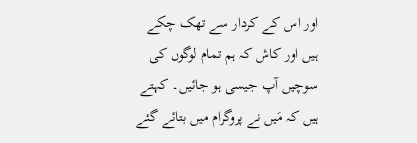اور اس کے کردار سے تھک چکے ہیں اور کاش کہ ہم تمام لوگوں کی سوچیں آپ جیسی ہو جائیں۔ کہتے ہیں کہ مَیں نے پروگرام میں بتائے گئے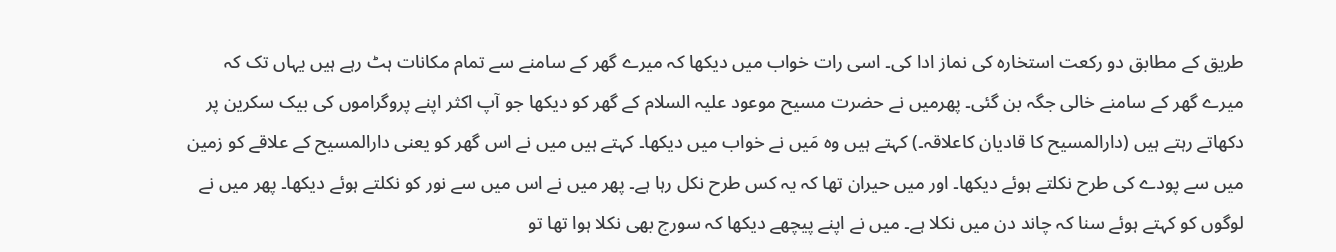طریق کے مطابق دو رکعت استخارہ کی نماز ادا کی۔ اسی رات خواب میں دیکھا کہ میرے گھر کے سامنے سے تمام مکانات ہٹ رہے ہیں یہاں تک کہ میرے گھر کے سامنے خالی جگہ بن گئی۔ پھرمیں نے حضرت مسیح موعود علیہ السلام کے گھر کو دیکھا جو آپ اکثر اپنے پروگراموں کی بیک سکرین پر دکھاتے رہتے ہیں (دارالمسیح کا قادیان کاعلاقہ۔) کہتے ہیں وہ مَیں نے خواب میں دیکھا۔ کہتے ہیں میں نے اس گھر کو یعنی دارالمسیح کے علاقے کو زمین میں سے پودے کی طرح نکلتے ہوئے دیکھا۔ اور میں حیران تھا کہ یہ کس طرح نکل رہا ہے۔ پھر میں نے اس میں سے نور کو نکلتے ہوئے دیکھا۔ پھر میں نے لوگوں کو کہتے ہوئے سنا کہ چاند دن میں نکلا ہے۔ میں نے اپنے پیچھے دیکھا کہ سورج بھی نکلا ہوا تھا تو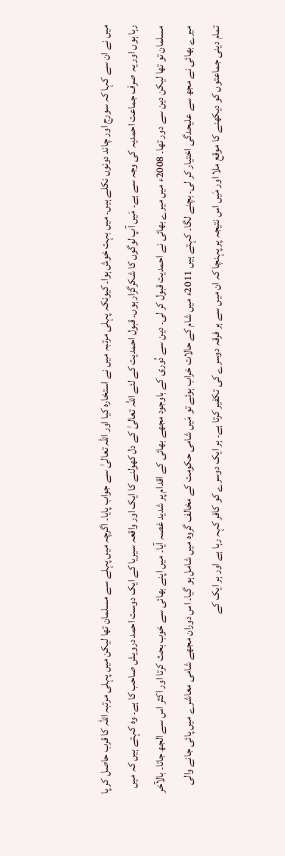میں نے ان سے کہا کہ سورج اور چاند دونوں نکلے ہیں۔ میں بہت خوش ہوا۔ کیونکہ پہلی مرتبہ میں نے استخارہ کیا اور اللہ تعالیٰ سے جواب پایا۔ اگرچہ میں پہلے سے مسلمان تھا لیکن میں پہلی مرتبہ اللہ کا قرب حاصل کر پا رہا ہوں اور یہ صرف جماعت احمدیہ کی وجہ سے ہے۔ مَیں آپ لوگوں کا شکرگزار ہوں۔ قبول احمدیت کے لئے اللہ تعالیٰ کے دل کھولنے کا ایک اور واقعہ سیریا کے ایک دوست احمد درویش صاحب کا ہے۔ وہ کہتے ہیں کہ میں مسلمان تو تھا لیکن دین سے دور تھا۔ 2008ء میں میرے بھائی نے احمدیت قبول کر لی۔ دین سے دُوری کے باوجود مجھے بھائی کے اقدام پر شدید غصہ آیا۔ میں اپنے بھائی سے خوب بحث کرتا اور اکثر اس سے الجھ جاتا۔ بالآخر میرے بھائی نے مجھ سے علیحدگی اختیار کر لی۔ بچنے لگا۔ کہتے ہیں 2011ء میں شام کے حالات خراب ہوئے تو مَیں شامی حکومت کے مخالف گروہ میں شامل ہو گیا۔ اس دوران مجھے شامی معاشرے میں پائی جانے والی تمام دینی جماعتوں کو دیکھنے کا موقع ملا اور مَیں اس نتیجہ پر پہنچا کہ ان میں سے ہر فرقہ دوسرے کی تکفیر کرتا ہے۔ ہر ایک دوسرے کو کافر کہہ رہا ہے اور ہر ایک کے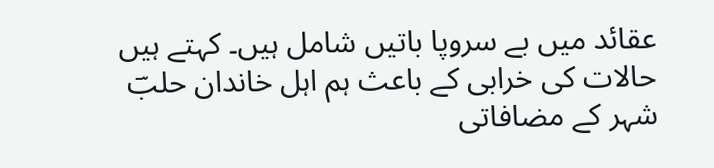عقائد میں بے سروپا باتیں شامل ہیں۔ کہتے ہیں حالات کی خرابی کے باعث ہم اہل خاندان حلبؔ شہر کے مضافاتی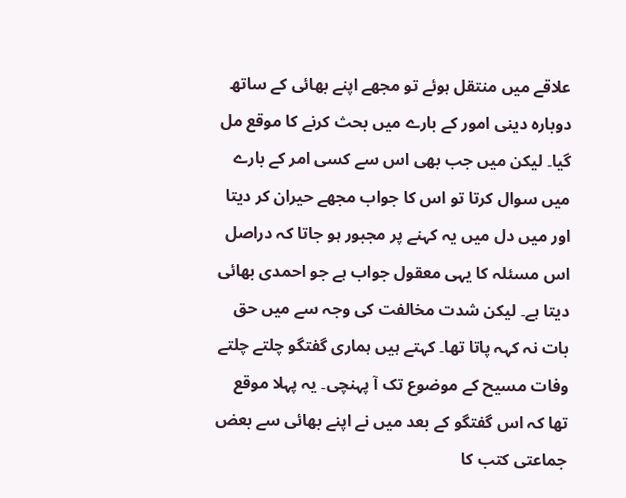علاقے میں منتقل ہوئے تو مجھے اپنے بھائی کے ساتھ دوبارہ دینی امور کے بارے میں بحث کرنے کا موقع مل گیا۔ لیکن میں جب بھی اس سے کسی امر کے بارے میں سوال کرتا تو اس کا جواب مجھے حیران کر دیتا اور میں دل میں یہ کہنے پر مجبور ہو جاتا کہ دراصل اس مسئلہ کا یہی معقول جواب ہے جو احمدی بھائی دیتا ہے۔ لیکن شدت مخالفت کی وجہ سے میں حق بات نہ کہہ پاتا تھا۔ کہتے ہیں ہماری گفتگو چلتے چلتے وفات مسیح کے موضوع تک آ پہنچی۔ یہ پہلا موقع تھا کہ اس گفتگو کے بعد میں نے اپنے بھائی سے بعض جماعتی کتب کا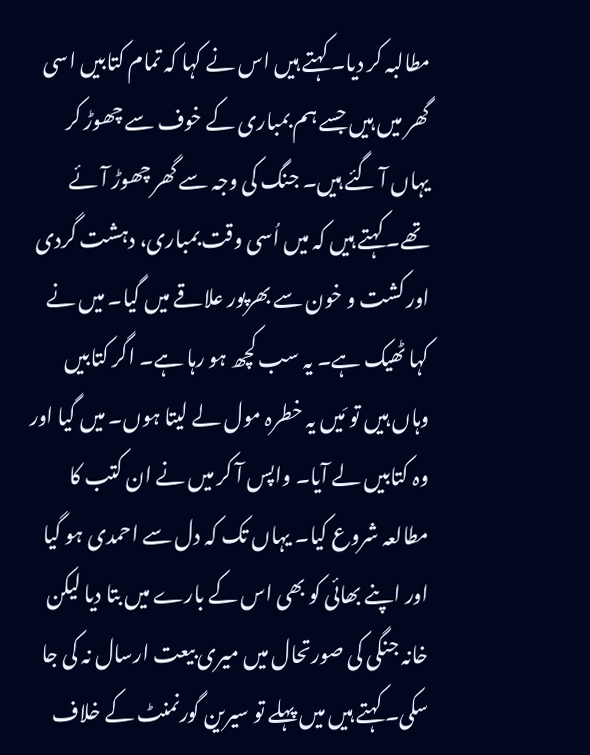مطالبہ کر دیا۔ کہتے ہیں اس نے کہا کہ تمام کتابیں اسی گھر میں ہیں جسے ہم بمباری کے خوف سے چھوڑ کر یہاں آ گئے ہیں۔ جنگ کی وجہ سے گھر چھوڑ آئے تھے۔ کہتے ہیں کہ میں اُسی وقت بمباری، دہشت گردی اور کشت و خون سے بھرپور علاقے میں گیا۔ میں نے کہا ٹھیک ہے۔ یہ سب کچھ ہو رہا ہے۔ اگر کتابیں وہاں ہیں تو مَیں یہ خطرہ مول لے لیتا ہوں۔ میں گیا اور وہ کتابیں لے آیا۔ واپس آ کر میں نے ان کتب کا مطالعہ شروع کیا۔ یہاں تک کہ دل سے احمدی ہو گیا اور اپنے بھائی کو بھی اس کے بارے میں بتا دیا لیکن خانہ جنگی کی صورتحال میں میری بیعت ارسال نہ کی جا سکی۔ کہتے ہیں میں پہلے تو سیرین گورنمنٹ کے خلاف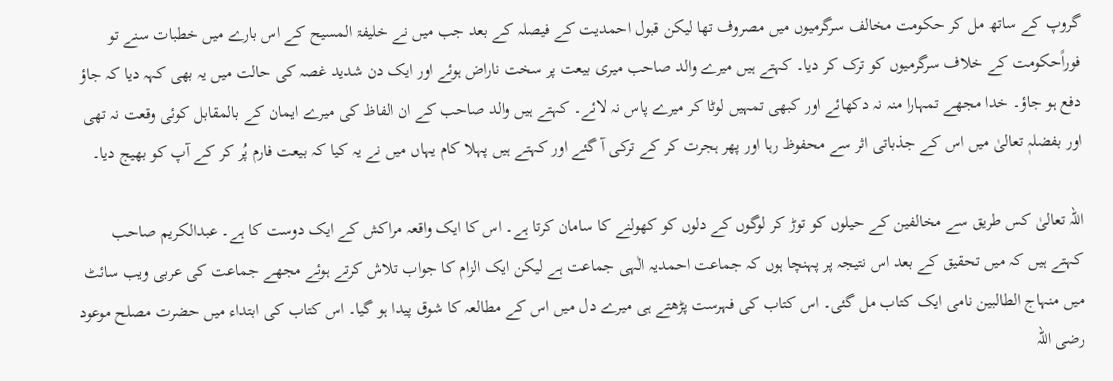گروپ کے ساتھ مل کر حکومت مخالف سرگرمیوں میں مصروف تھا لیکن قبول احمدیت کے فیصلہ کے بعد جب میں نے خلیفۃ المسیح کے اس بارے میں خطبات سنے تو فوراًحکومت کے خلاف سرگرمیوں کو ترک کر دیا۔ کہتے ہیں میرے والد صاحب میری بیعت پر سخت ناراض ہوئے اور ایک دن شدید غصہ کی حالت میں یہ بھی کہہ دیا کہ جاؤ دفع ہو جاؤ۔ خدا مجھے تمہارا منہ نہ دکھائے اور کبھی تمہیں لوٹا کر میرے پاس نہ لائے۔ کہتے ہیں والد صاحب کے ان الفاظ کی میرے ایمان کے بالمقابل کوئی وقعت نہ تھی اور بفضلہٖ تعالیٰ میں اس کے جذباتی اثر سے محفوظ رہا اور پھر ہجرت کر کے ترکی آ گئے اور کہتے ہیں پہلا کام یہاں میں نے یہ کیا کہ بیعت فارم پُر کر کے آپ کو بھیج دیا۔

اللہ تعالیٰ کس طریق سے مخالفین کے حیلوں کو توڑ کر لوگوں کے دلوں کو کھولنے کا سامان کرتا ہے۔ اس کا ایک واقعہ مراکش کے ایک دوست کا ہے۔ عبدالکریم صاحب کہتے ہیں کہ میں تحقیق کے بعد اس نتیجہ پر پہنچا ہوں کہ جماعت احمدیہ الٰہی جماعت ہے لیکن ایک الزام کا جواب تلاش کرتے ہوئے مجھے جماعت کی عربی ویب سائٹ میں منہاج الطالبین نامی ایک کتاب مل گئی۔ اس کتاب کی فہرست پڑھتے ہی میرے دل میں اس کے مطالعہ کا شوق پیدا ہو گیا۔ اس کتاب کی ابتداء میں حضرت مصلح موعود رضی اللہ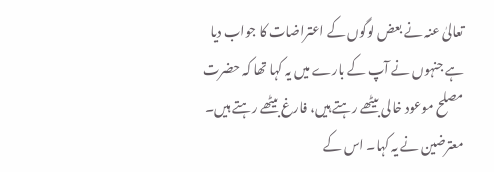تعالیٰ عنہ نے بعض لوگوں کے اعتراضات کا جواب دیا ہے جنہوں نے آپ کے بارے میں یہ کہا تھا کہ حضرت مصلح موعود خالی بیٹھے رہتے ہیں، فارغ بیٹھے رہتے ہیں۔ معترضین نے یہ کہا۔ اس کے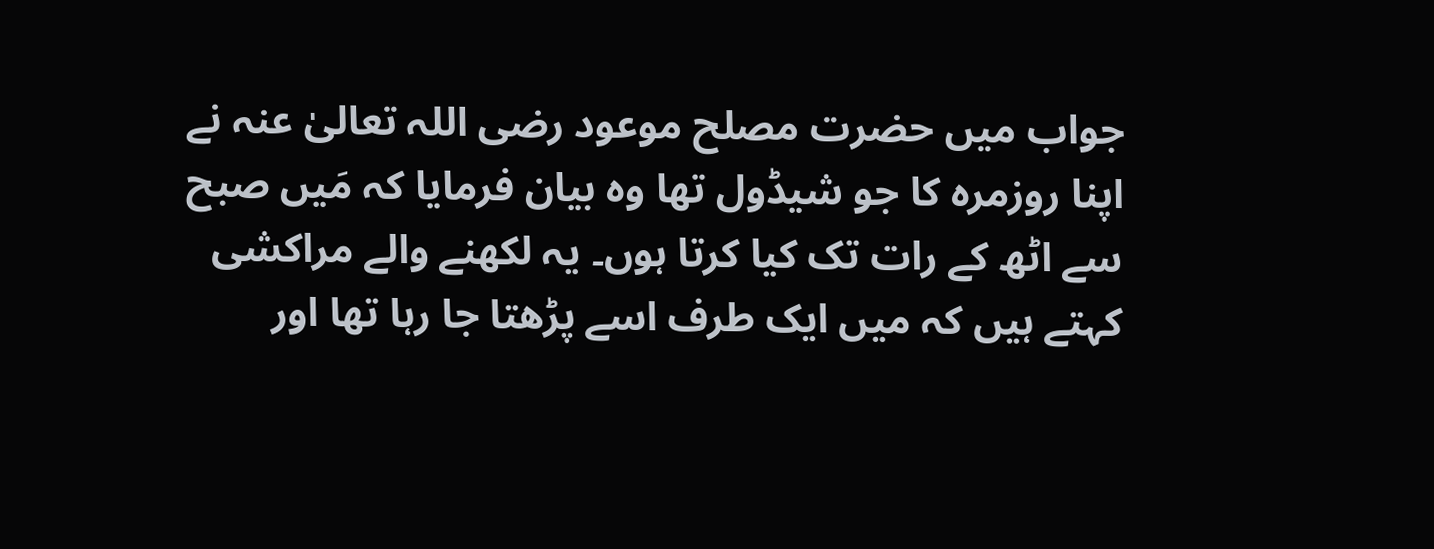جواب میں حضرت مصلح موعود رضی اللہ تعالیٰ عنہ نے اپنا روزمرہ کا جو شیڈول تھا وہ بیان فرمایا کہ مَیں صبح سے اٹھ کے رات تک کیا کرتا ہوں۔ یہ لکھنے والے مراکشی کہتے ہیں کہ میں ایک طرف اسے پڑھتا جا رہا تھا اور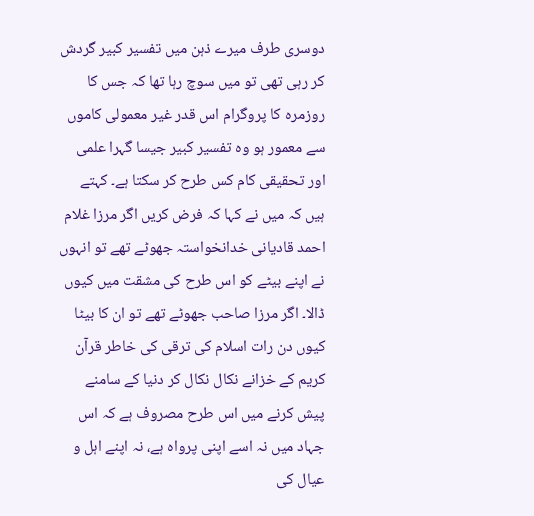دوسری طرف میرے ذہن میں تفسیر کبیر گردش کر رہی تھی تو میں سوچ رہا تھا کہ جس کا روزمرہ کا پروگرام اس قدر غیر معمولی کاموں سے معمور ہو وہ تفسیر کبیر جیسا گہرا علمی اور تحقیقی کام کس طرح کر سکتا ہے۔ کہتے ہیں کہ میں نے کہا کہ فرض کریں اگر مرزا غلام احمد قادیانی خدانخواستہ جھوٹے تھے تو انہوں نے اپنے بیٹے کو اس طرح کی مشقت میں کیوں ڈالا۔ اگر مرزا صاحب جھوٹے تھے تو ان کا بیٹا کیوں دن رات اسلام کی ترقی کی خاطر قرآن کریم کے خزانے نکال نکال کر دنیا کے سامنے پیش کرنے میں اس طرح مصروف ہے کہ اس جہاد میں نہ اسے اپنی پرواہ ہے، نہ اپنے اہل و عیال کی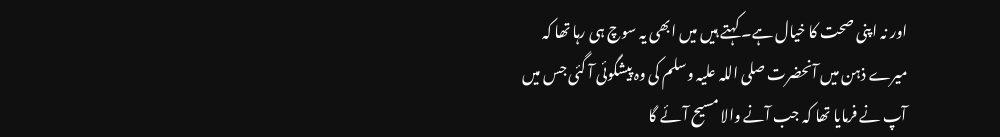اور نہ اپنی صحت کا خیال ہے۔ کہتے ہیں میں ابھی یہ سوچ ہی رہا تھا کہ میرے ذہن میں آنحضرت صلی اللہ علیہ وسلم کی وہ پیشگوئی آ گئی جس میں آپ نے فرمایا تھا کہ جب آنے والا مسیح آئے گا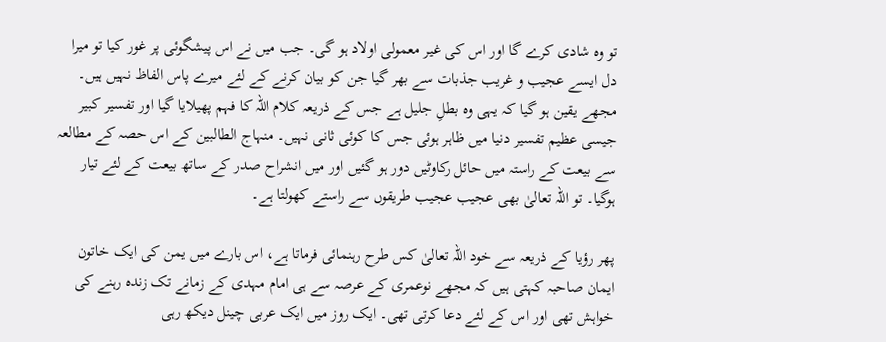تو وہ شادی کرے گا اور اس کی غیر معمولی اولاد ہو گی۔ جب میں نے اس پیشگوئی پر غور کیا تو میرا دل ایسے عجیب و غریب جذبات سے بھر گیا جن کو بیان کرنے کے لئے میرے پاس الفاظ نہیں ہیں۔ مجھے یقین ہو گیا کہ یہی وہ بطلِ جلیل ہے جس کے ذریعہ کلام اللہ کا فہم پھیلایا گیا اور تفسیر کبیر جیسی عظیم تفسیر دنیا میں ظاہر ہوئی جس کا کوئی ثانی نہیں۔ منہاج الطالبین کے اس حصہ کے مطالعہ سے بیعت کے راستہ میں حائل رکاوٹیں دور ہو گئیں اور میں انشراح صدر کے ساتھ بیعت کے لئے تیار ہوگیا۔ تو اللہ تعالیٰ بھی عجیب عجیب طریقوں سے راستے کھولتا ہے۔

پھر رؤیا کے ذریعہ سے خود اللہ تعالیٰ کس طرح رہنمائی فرماتا ہے، اس بارے میں یمن کی ایک خاتون ایمان صاحبہ کہتی ہیں کہ مجھے نوعمری کے عرصہ سے ہی امام مہدی کے زمانے تک زندہ رہنے کی خواہش تھی اور اس کے لئے دعا کرتی تھی۔ ایک روز میں ایک عربی چینل دیکھ رہی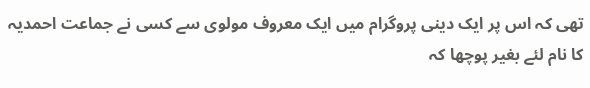تھی کہ اس پر ایک دینی پروگرام میں ایک معروف مولوی سے کسی نے جماعت احمدیہ کا نام لئے بغیر پوچھا کہ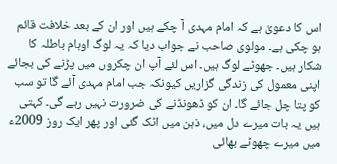اس کا دعویٰ ہے کہ امام مہدی آ چکے ہیں اور ان کے بعد خلافت قائم ہو چکی ہے۔ مولوی صاحب نے جواب دیا کہ یہ لوگ اوہام باطلہ کا شکار ہیں۔ جھوٹے لوگ ہیں۔ اس لئے آپ ان چکروں میں پڑنے کی بجائے اپنی معمول کی زندگی گزاریں کیونکہ جب امام مہدی آئے گا تو سب کو پتا چل جائے گا۔ ان کو ڈھونڈنے کی ضرورت نہیں رہے گی۔ کہتی ہیں یہ بات میرے دل میں، ذہن میں اٹک گئی اور پھر ایک روز 2009ء میں میرے چھوٹے بھائی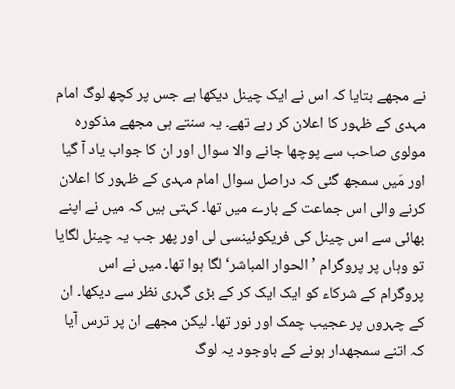نے مجھے بتایا کہ اس نے ایک چینل دیکھا ہے جس پر کچھ لوگ امام مہدی کے ظہور کا اعلان کر رہے تھے۔ یہ سنتے ہی مجھے مذکورہ مولوی صاحب سے پوچھا جانے والا سوال اور ان کا جواب یاد آ گیا اور مَیں سمجھ گئی کہ دراصل سوال امام مہدی کے ظہور کا اعلان کرنے والی اس جماعت کے بارے میں تھا۔ کہتی ہیں کہ میں نے اپنے بھائی سے اس چینل کی فریکوئینسی لی اور پھر جب یہ چینل لگایا تو وہاں پر پروگرام ’الحوار المباشر‘ لگا ہوا تھا۔ میں نے اس پروگرام کے شرکاء کو ایک ایک کر کے بڑی گہری نظر سے دیکھا۔ ان کے چہروں پر عجیب چمک اور نور تھا۔ لیکن مجھے ان پر ترس آیا کہ اتنے سمجھدار ہونے کے باوجود یہ لوگ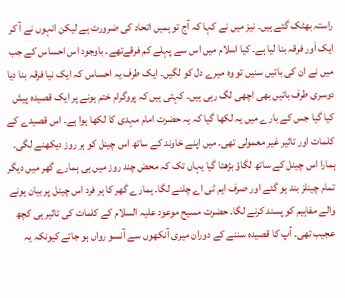راستہ بھٹک گئے ہیں۔ نیز میں نے کہا کہ آج تو ہمیں اتحاد کی ضرورت ہے لیکن انہوں نے آ کر ایک اَور فرقہ بنا لیا ہے۔ کیا اسلام میں اس سے پہلے کم فرقےتھے۔ باوجود اس احساس کے جب میں نے ان کی باتیں سنیں تو وہ میرے دل کو لگیں۔ ایک طرف یہ احساس کہ ایک نیا فرقہ بنا دیا دوسری طرف باتیں بھی اچھی لگ رہی ہیں۔ کہتی ہیں کہ پروگرام ختم ہونے پر ایک قصیدہ پیش کیا گیا جس کے بارے میں یہ لکھا گیا کہ یہ حضرت امام مہدی کا لکھا ہوا ہے۔ اس قصیدے کے کلمات اور تاثیر غیر معمولی تھی۔ میں اپنے خاوند کے ساتھ اس چینل کو ہر روز دیکھنے لگی۔ ہمارا اس چینل کے ساتھ لگاؤ بڑھتا گیا یہاں تک کہ محض چند روز میں ہی ہمارے گھر میں دیگر تمام چینلز بند ہو گئے اور صرف ایم ٹی اے چلنے لگا۔ ہمارے گھر کا ہر فرد اس چینل پر بیان ہونے والے مفاہیم کو پسند کرنے لگا۔ حضرت مسیح موعود علیہ السلام کے کلمات کی تاثیر ہی کچھ عجیب تھی۔ آپ کا قصیدہ سننے کے دوران میری آنکھوں سے آنسو رواں ہو جاتے کیونکہ یہ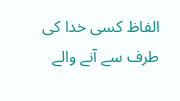الفاظ کسی خدا کی طرف سے آنے والے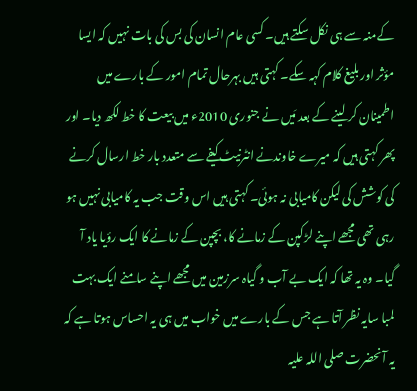کےمنہ سے ہی نکل سکتے ہیں۔ کسی عام انسان کی بس کی بات نہیں کہ ایسا مؤثر اور بلیغ کلام کہہ سکے۔ کہتی ہیں بہرحال تمام امور کے بارے میں اطمینان کر لینے کے بعد مَیں نے جنوری 2010ء میں بیعت کا خط لکھ دیا۔ اور پھر کہتی ہیں کہ میرے خاوندنے انٹرنیٹ کیفے سے متعدد بار خط ارسال کرنے کی کوشش کی لیکن کامیابی نہ ہوئی۔ کہتی ہیں اس وقت جب یہ کامیابی نہیں ہو رہی تھی مجھے اپنے لڑکپن کے زمانے کا، بچپن کے زمانے کا ایک رؤیا یاد آ گیا۔ وہ یہ تھا کہ ایک بے آب و گیاہ سرزمین میں مجھے اپنے سامنے ایک بہت لمبا سایہ نظر آتا ہے جس کے بارے میں خواب میں ہی یہ احساس ہوتا ہے کہ یہ آنحضرت صلی اللہ علیہ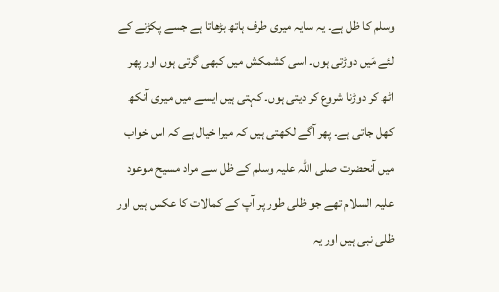وسلم کا ظل ہے۔ یہ سایہ میری طرف ہاتھ بڑھاتا ہے جسے پکڑنے کے لئے مَیں دوڑتی ہوں۔ اسی کشمکش میں کبھی گرتی ہوں اور پھر اٹھ کر دوڑنا شروع کر دیتی ہوں۔ کہتی ہیں ایسے میں میری آنکھ کھل جاتی ہے۔ پھر آگے لکھتی ہیں کہ میرا خیال ہے کہ اس خواب میں آنحضرت صلی اللہ علیہ وسلم کے ظل سے مراد مسیح موعود علیہ السلام تھے جو ظلی طور پر آپ کے کمالات کا عکس ہیں اور ظلی نبی ہیں اور یہ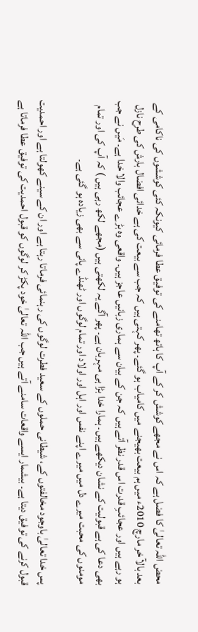محض اللہ تعالیٰ کا فضل ہے کہ اس نے مجھے کوشش کر کے آپ کا ہاتھ تھامنے کی توفیق عطا فرمائی کیونکہ کئی کوششوں کی ناکامی کے بعد بالآ خر مارچ 2010ء میں ہم بیعت بھیجنے میں کامیاب ہو گئے۔ پھر کہتی ہیں کہ جب سے بیعت کی ہے خدائی افضال بارش کی طرح نازل ہو رہے ہیں اور عجائبِ قدرت اس قدر نظر آتے ہیں کہ جن کے بیان سے ہماری زبانیں عاجز ہیں۔ واقعی وہ بڑے عجائب والا خدا ہے۔ مَیں نے جب بھی دعا کی ہے قبولیت کے نشان دیکھے ہیں۔ ہمارا خدا بڑا ہی مہربان ہے۔ پھر آگے یہ لکھتی ہیں (مجھے لکھ رہی ہیں ) کہ آپ کی اور تمام مومنوں کی محبت میرے دل میں میرے اپنے نفس اور اہل اور اولاد اور تمام لوگوں اور ٹھنڈے پانی سے بھی زیادہ ہو گئی ہے۔

پس خدا تعالیٰ باوجود مخالفتوں کے، شیطانی حملوں کے سعید فطرت لوگوں کی رہنمائی فرماتا رہتا ہے اور ان کے سینے کھولتا ہے اور احمدیت قبول کرنے کی توفیق دیتا ہے۔ بیشمار ایسے واقعات سامنے آتے ہیں جب اللہ تعالیٰ خود پکڑ کر لوگوں کو قبول احمدیت کی توفیق عطا فرماتا ہے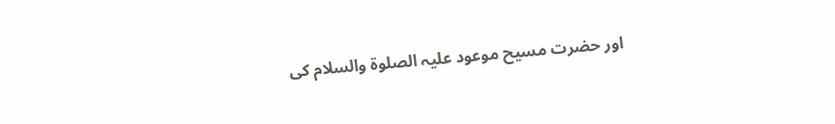اور حضرت مسیح موعود علیہ الصلوۃ والسلام کی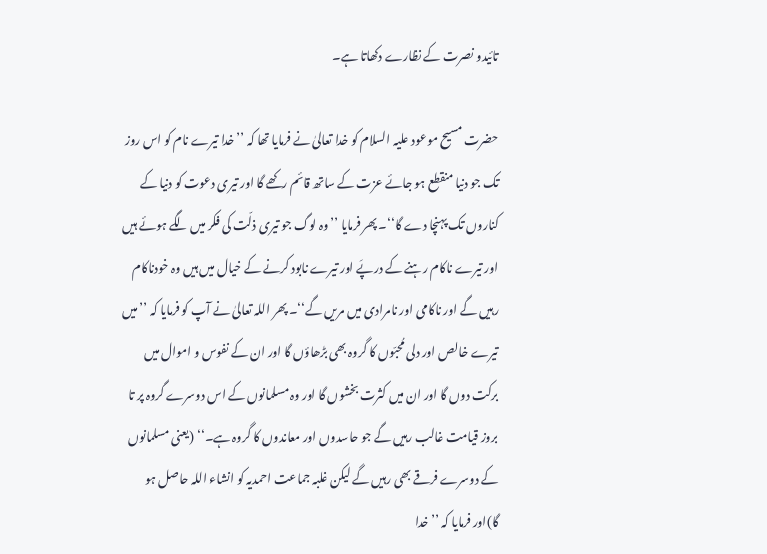تائیدو نصرت کے نظارے دکھاتا ہے۔

حضرت مسیح موعود علیہ السلام کو خدا تعالیٰ نے فرمایا تھا کہ ’’خدا تیرے نام کو اس روز تک جو دنیا منقطع ہو جائے عزت کے ساتھ قائم رکھے گا اور تیری دعوت کو دنیا کے کناروں تک پہنچا دے گا‘‘۔ پھر فرمایا ’’وہ لوگ جو تیری ذلّت کی فکر میں لگے ہوئے ہیں اور تیرے ناکام رہنے کے درپَے اور تیرے نابود کرنے کے خیال میں ہیں وہ خودناکام رہیں گے اور ناکامی اور نامرادی میں مریں گے‘‘۔ پھر اللہ تعالیٰ نے آپ کو فرمایا کہ ’’میں تیرے خالص اور دلی مُحبّوں کا گروہ بھی بڑھاؤں گا اور ان کے نفوس و اموال میں برکت دوں گا اور ان میں کثرت بخشوں گا اور وہ مسلمانوں کے اس دوسرے گروہ پر تا بروز قیامت غالب رہیں گے جو حاسدوں اور معاندوں کا گروہ ہے۔‘‘ (یعنی مسلمانوں کے دوسرے فرقے بھی رہیں گے لیکن غلبہ جماعت احمدیہ کو انشاء اللہ حاصل ہو گا)اور فرمایا کہ ’’خدا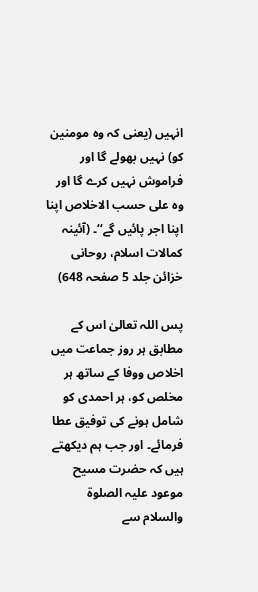انہیں (یعنی کہ وہ مومنین کو) نہیں بھولے گا اور فراموش نہیں کرے گا اور وہ علی حسب الاخلاص اپنا اپنا اجر پائیں گے‘‘۔ (آئینہ کمالات اسلام، روحانی خزائن جلد 5 صفحہ 648)

پس اللہ تعالیٰ اس کے مطابق ہر روز جماعت میں اخلاص ووفا کے ساتھ ہر مخلص کو، ہر احمدی کو شامل ہونے کی توفیق عطا فرمائے۔ اور جب ہم دیکھتے ہیں کہ حضرت مسیح موعود علیہ الصلوۃ والسلام سے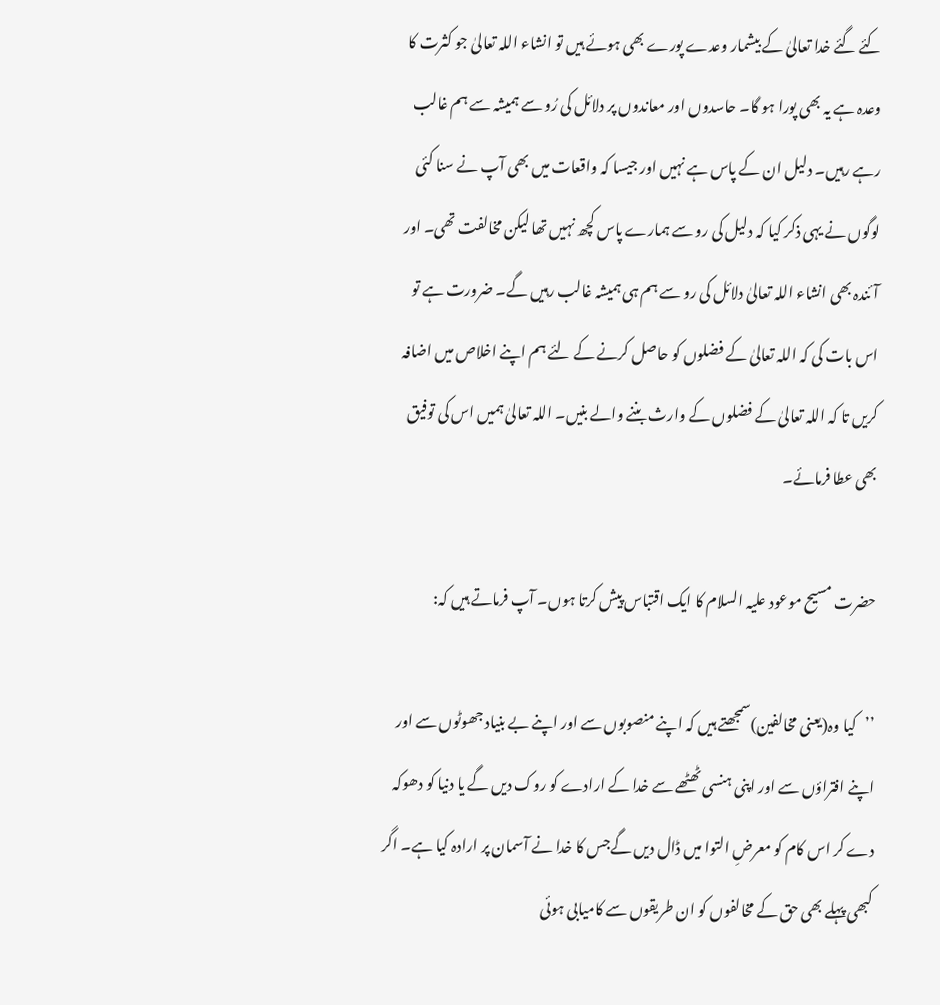کئے گئے خدا تعالیٰ کے بیشمار وعدے پورے بھی ہوئے ہیں تو انشاء اللہ تعالیٰ جو کثرت کا وعدہ ہے یہ بھی پورا ہو گا۔ حاسدوں اور معاندوں پر دلائل کی رُو سے ہمیشہ سے ہم غالب رہے رہیں۔ دلیل ان کے پاس ہے نہیں اور جیسا کہ واقعات میں بھی آپ نے سنا کئی لوگوں نے یہی ذکر کیا کہ دلیل کی رو سے ہمارے پاس کچھ نہیں تھا لیکن مخالفت تھی۔ اور آئندہ بھی انشاء اللہ تعالیٰ دلائل کی رو سے ہم ہی ہمیشہ غالب رہیں گے۔ ضرورت ہے تو اس بات کی کہ اللہ تعالیٰ کے فضلوں کو حاصل کرنے کے لئے ہم اپنے اخلاص میں اضافہ کریں تا کہ اللہ تعالیٰ کے فضلوں کے وارث بننے والے بنیں۔ اللہ تعالیٰ ہمیں اس کی توفیق بھی عطا فرمائے۔

حضرت مسیح موعود علیہ السلام کا ایک اقتباس پیش کرتا ہوں۔ آپ فرماتے ہیں کہ:

’’کیا وہ(یعنی مخالفین)سمجھتے ہیں کہ اپنے منصوبوں سے اور اپنے بے بنیاد جھوٹوں سے اور اپنے افتراؤں سے اور اپنی ہنسی ٹھٹھے سے خدا کے ارادے کو روک دیں گے یا دنیا کو دھوکہ دے کر اس کام کو معرضِ التوا میں ڈال دیں گےجس کا خدا نے آسمان پر ارادہ کیا ہے۔ اگر کبھی پہلے بھی حق کے مخالفوں کو ان طریقوں سے کامیابی ہوئی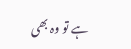ہے تو وہ بھی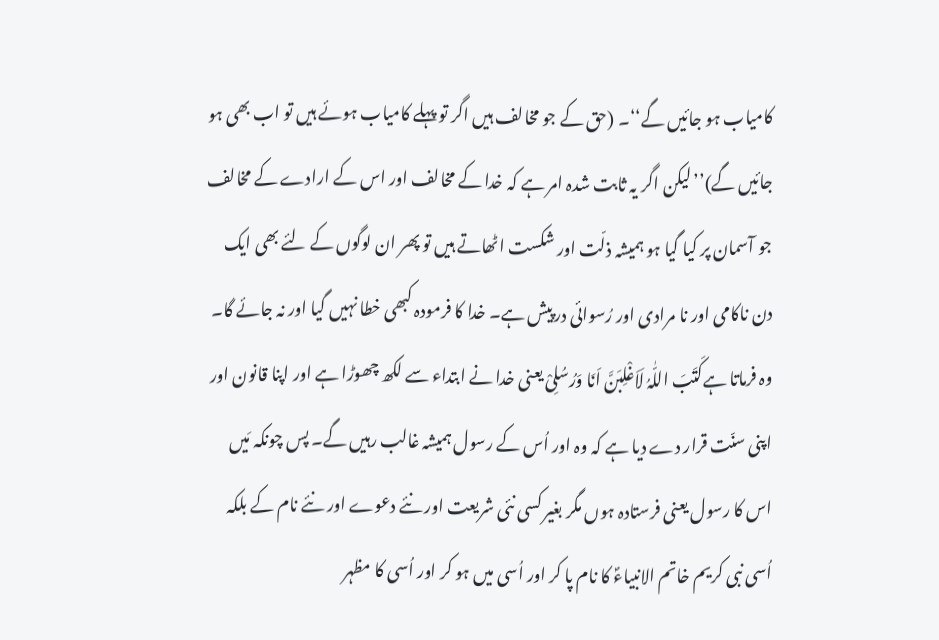کامیاب ہو جائیں گے‘‘۔ (حق کے جو مخالف ہیں اگر تو پہلے کامیاب ہوئے ہیں تو اب بھی ہو جائیں گے)’’لیکن اگر یہ ثابت شدہ امر ہے کہ خدا کے مخالف اور اس کے ارادے کے مخالف جو آسمان پر کیا گیا ہو ہمیشہ ذلّت اور شکست اٹھاتے ہیں تو پھر ان لوگوں کے لئے بھی ایک دن ناکامی اور نا مرادی اور رُسوائی درپیش ہے۔ خدا کا فرمودہ کبھی خطا نہیں گیا اور نہ جائے گا۔ وہ فرماتا ہےکَتَبَ اللّٰہُ لَاَغْلِبَنَّ اَنَا وَرُسُلِیْ یعنی خدا نے ابتداء سے لکھ چھوڑا ہے اور اپنا قانون اور اپنی سنّت قرار دے دیا ہے کہ وہ اور اُس کے رسول ہمیشہ غالب رہیں گے۔ پس چونکہ مَیں اس کا رسول یعنی فرستادہ ہوں مگر بغیر کسی نئی شریعت اور نئے دعوے اور نئے نام کے بلکہ اُسی نبی کریم خاتم الانبیاءؐ کا نام پا کر اور اُسی میں ہو کر اور اُسی کا مظہر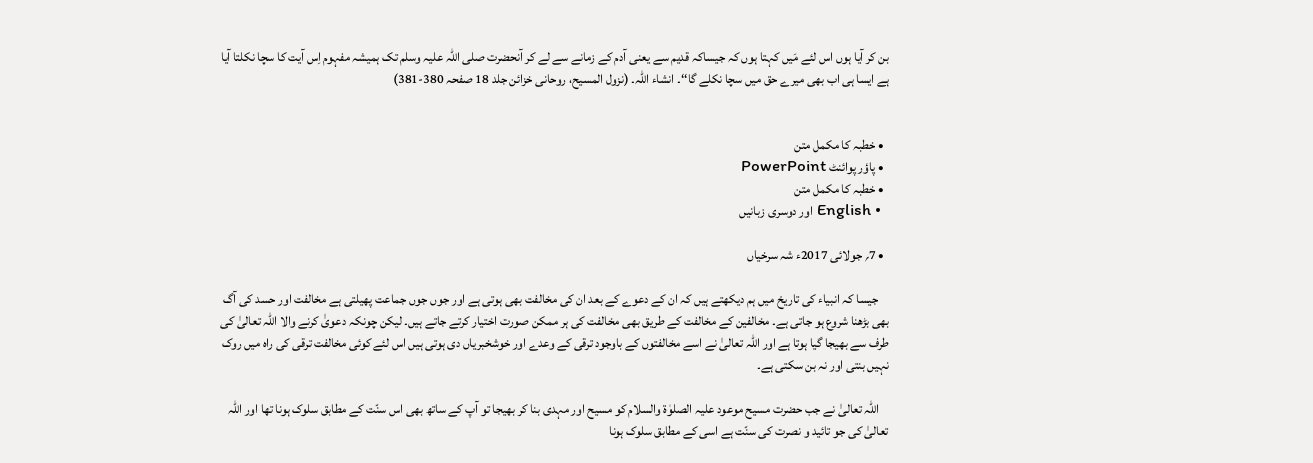بن کر آیا ہوں اس لئے مَیں کہتا ہوں کہ جیساکہ قدیم سے یعنی آدم کے زمانے سے لے کر آنحضرت صلی اللہ علیہ وسلم تک ہمیشہ مفہوم اِس آیت کا سچا نکلتا آیا ہے ایسا ہی اب بھی میرے حق میں سچا نکلے گا‘‘۔ انشاء اللہ۔ (نزول المسیح، روحانی خزائن جلد 18 صفحہ 380-381)


  • خطبہ کا مکمل متن
  • پاؤر پوائنٹ PowerPoint
  • خطبہ کا مکمل متن
  • English اور دوسری زبانیں

  • 7؍ جولائی 2017ء شہ سرخیاں

    جیسا کہ انبیاء کی تاریخ میں ہم دیکھتے ہیں کہ ان کے دعوے کے بعد ان کی مخالفت بھی ہوتی ہے اور جوں جوں جماعت پھیلتی ہے مخالفت اور حسد کی آگ بھی بڑھنا شروع ہو جاتی ہے۔ مخالفین کے مخالفت کے طریق بھی مخالفت کی ہر ممکن صورت اختیار کرتے جاتے ہیں۔ لیکن چونکہ دعویٰ کرنے والا اللہ تعالیٰ کی طرف سے بھیجا گیا ہوتا ہے اور اللہ تعالیٰ نے اسے مخالفتوں کے باوجود ترقی کے وعدے اور خوشخبریاں دی ہوتی ہیں اس لئے کوئی مخالفت ترقی کی راہ میں روک نہیں بنتی اور نہ بن سکتی ہے۔

    اللہ تعالیٰ نے جب حضرت مسیح موعود علیہ الصلوٰۃ والسلام کو مسیح اور مہدی بنا کر بھیجا تو آپ کے ساتھ بھی اس سنّت کے مطابق سلوک ہونا تھا اور اللہ تعالیٰ کی جو تائید و نصرت کی سنّت ہے اسی کے مطابق سلوک ہونا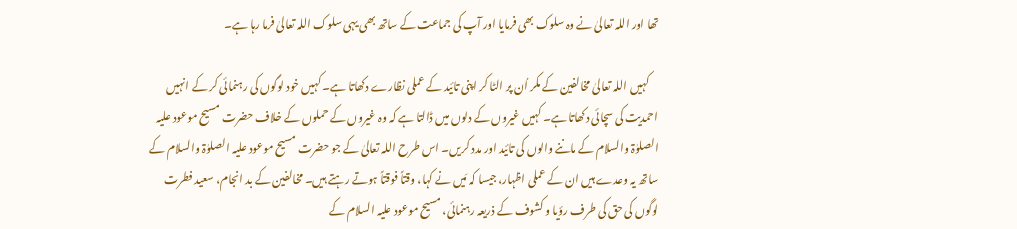تھا اور اللہ تعالیٰ نے وہ سلوک بھی فرمایا اور آپ کی جماعت کے ساتھ بھی یہی سلوک اللہ تعالیٰ فرما رہا ہے۔

    کہیں اللہ تعالیٰ مخالفین کے مکر اُن پر الٹا کر اپنی تائید کے عملی نظارے دکھاتا ہے۔ کہیں خود لوگوں کی رہنمائی کر کے انہیں احمدیت کی سچائی دکھاتا ہے۔ کہیں غیروں کے دلوں میں ڈالتا ہے کہ وہ غیروں کے حملوں کے خلاف حضرت مسیح موعود علیہ الصلوٰۃ والسلام کے ماننے والوں کی تائید اور مدد کریں۔ اس طرح اللہ تعالیٰ کے جو حضرت مسیح موعود علیہ الصلوٰۃ والسلام کے ساتھ یہ وعدے ہیں ان کے عملی اظہار، جیسا کہ مَیں نے کہا، وقتاً فوقتاً ہوتے رہتے ہیں۔ مخالفین کے بد انجام، سعید فطرت لوگوں کی حق کی طرف رؤیا و کشوف کے ذریعہ رہنمائی، مسیح موعود علیہ السلام کے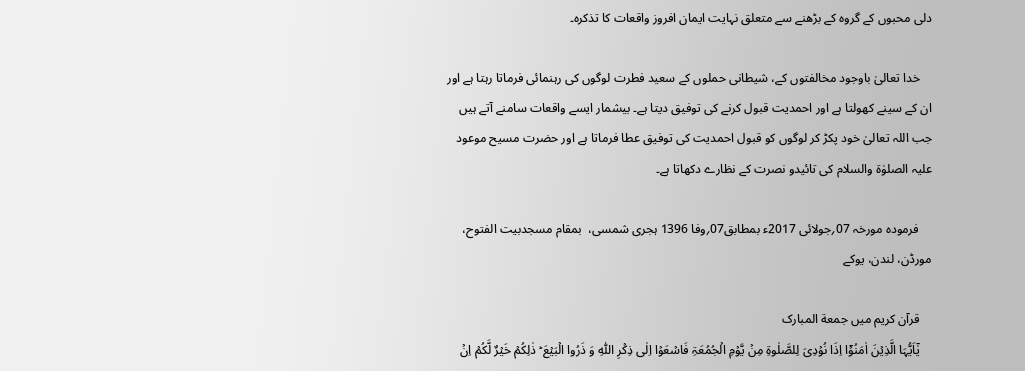دلی محبوں کے گروہ کے بڑھنے سے متعلق نہایت ایمان افروز واقعات کا تذکرہ۔

    خدا تعالیٰ باوجود مخالفتوں کے، شیطانی حملوں کے سعید فطرت لوگوں کی رہنمائی فرماتا رہتا ہے اور ان کے سینے کھولتا ہے اور احمدیت قبول کرنے کی توفیق دیتا ہے۔ بیشمار ایسے واقعات سامنے آتے ہیں جب اللہ تعالیٰ خود پکڑ کر لوگوں کو قبول احمدیت کی توفیق عطا فرماتا ہے اور حضرت مسیح موعود علیہ الصلوٰۃ والسلام کی تائیدو نصرت کے نظارے دکھاتا ہے۔

    فرمودہ مورخہ 07؍جولائی 2017ء بمطابق07؍وفا 1396 ہجری شمسی،  بمقام مسجدبیت الفتوح، مورڈن، لندن، یوکے

    قرآن کریم میں جمعة المبارک
    یٰۤاَیُّہَا الَّذِیۡنَ اٰمَنُوۡۤا اِذَا نُوۡدِیَ لِلصَّلٰوۃِ مِنۡ یَّوۡمِ الۡجُمُعَۃِ فَاسۡعَوۡا اِلٰی ذِکۡرِ اللّٰہِ وَ ذَرُوا الۡبَیۡعَ ؕ ذٰلِکُمۡ خَیۡرٌ لَّکُمۡ اِنۡ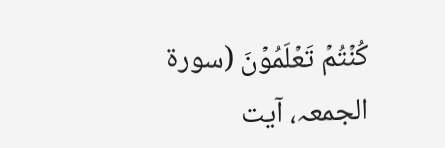کُنۡتُمۡ تَعۡلَمُوۡنَ (سورة الجمعہ، آیت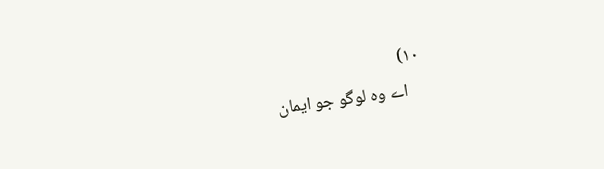۱۰)
    اے وہ لوگو جو ایمان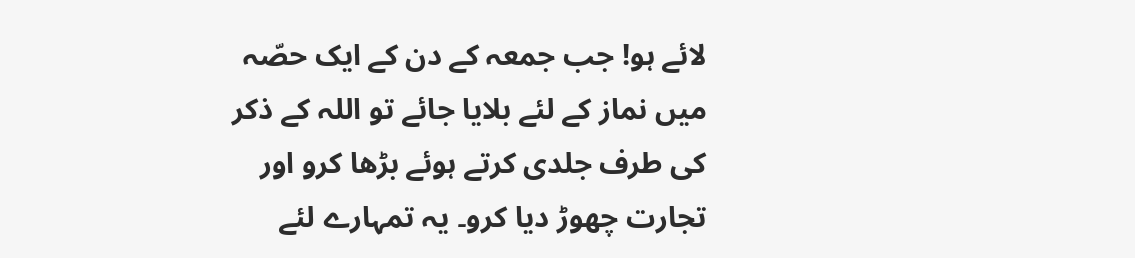لائے ہو! جب جمعہ کے دن کے ایک حصّہ میں نماز کے لئے بلایا جائے تو اللہ کے ذکر کی طرف جلدی کرتے ہوئے بڑھا کرو اور تجارت چھوڑ دیا کرو۔ یہ تمہارے لئے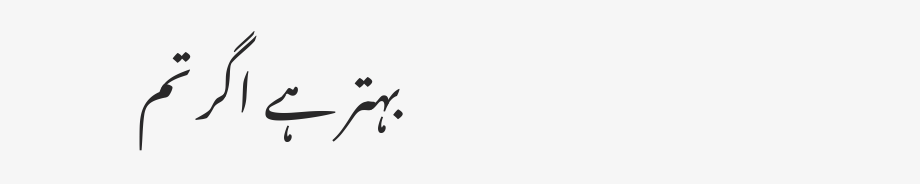بہتر ہے اگر تم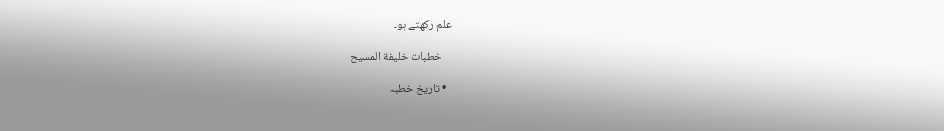علم رکھتے ہو۔

    خطبات خلیفة المسیح

  • تاریخ خطبہ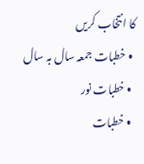کا انتخاب کریں
  • خطبات جمعہ سال بہ سال
  • خطبات نور
  • خطبات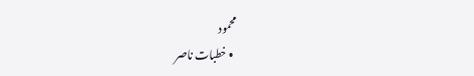محمود
  • خطبات ناصر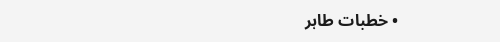• خطبات طاہر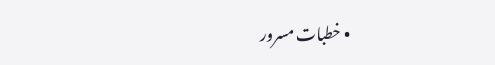• خطبات مسرور